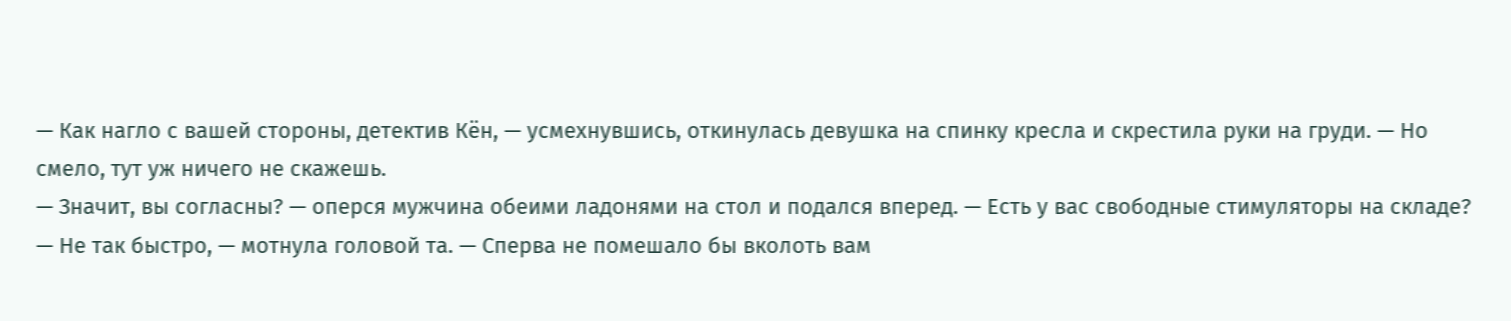— Как нагло с вашей стороны, детектив Кён, — усмехнувшись, откинулась девушка на спинку кресла и скрестила руки на груди. — Но смело, тут уж ничего не скажешь.
— Значит, вы согласны? — оперся мужчина обеими ладонями на стол и подался вперед. — Есть у вас свободные стимуляторы на складе?
— Не так быстро, — мотнула головой та. — Сперва не помешало бы вколоть вам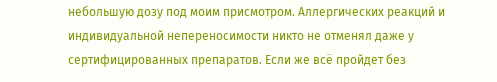небольшую дозу под моим присмотром. Аллергических реакций и индивидуальной непереносимости никто не отменял даже у сертифицированных препаратов. Если же всё пройдет без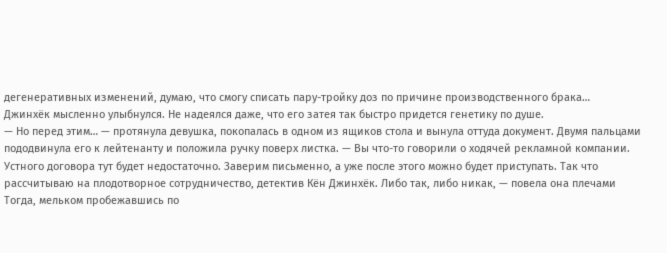дегенеративных изменений, думаю, что смогу списать пару-тройку доз по причине производственного брака…
Джинхёк мысленно улыбнулся. Не надеялся даже, что его затея так быстро придется генетику по душе.
— Но перед этим… — протянула девушка, покопалась в одном из ящиков стола и вынула оттуда документ. Двумя пальцами пододвинула его к лейтенанту и положила ручку поверх листка. — Вы что-то говорили о ходячей рекламной компании. Устного договора тут будет недостаточно. Заверим письменно, а уже после этого можно будет приступать. Так что рассчитываю на плодотворное сотрудничество, детектив Кён Джинхёк. Либо так, либо никак, — повела она плечами
Тогда, мельком пробежавшись по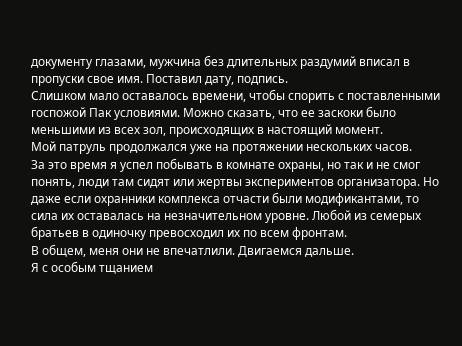документу глазами, мужчина без длительных раздумий вписал в пропуски свое имя. Поставил дату, подпись.
Слишком мало оставалось времени, чтобы спорить с поставленными госпожой Пак условиями. Можно сказать, что ее заскоки было меньшими из всех зол, происходящих в настоящий момент.
Мой патруль продолжался уже на протяжении нескольких часов.
За это время я успел побывать в комнате охраны, но так и не смог понять, люди там сидят или жертвы экспериментов организатора. Но даже если охранники комплекса отчасти были модификантами, то сила их оставалась на незначительном уровне. Любой из семерых братьев в одиночку превосходил их по всем фронтам.
В общем, меня они не впечатлили. Двигаемся дальше.
Я с особым тщанием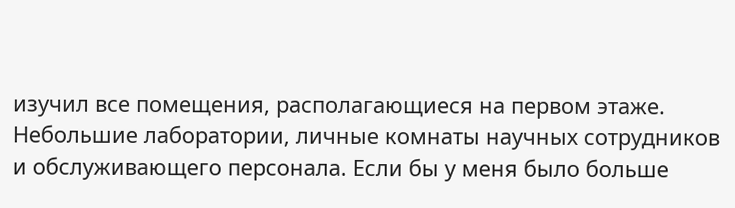изучил все помещения, располагающиеся на первом этаже. Небольшие лаборатории, личные комнаты научных сотрудников и обслуживающего персонала. Если бы у меня было больше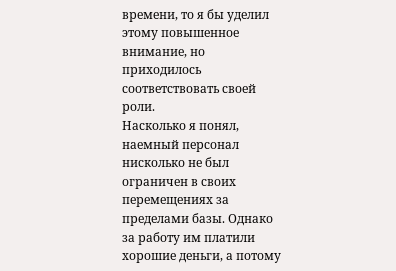времени, то я бы уделил этому повышенное внимание, но приходилось соответствовать своей роли.
Насколько я понял, наемный персонал нисколько не был ограничен в своих перемещениях за пределами базы. Однако за работу им платили хорошие деньги, а потому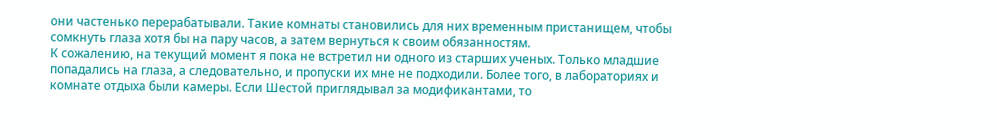они частенько перерабатывали. Такие комнаты становились для них временным пристанищем, чтобы сомкнуть глаза хотя бы на пару часов, а затем вернуться к своим обязанностям.
К сожалению, на текущий момент я пока не встретил ни одного из старших ученых. Только младшие попадались на глаза, а следовательно, и пропуски их мне не подходили. Более того, в лабораториях и комнате отдыха были камеры. Если Шестой приглядывал за модификантами, то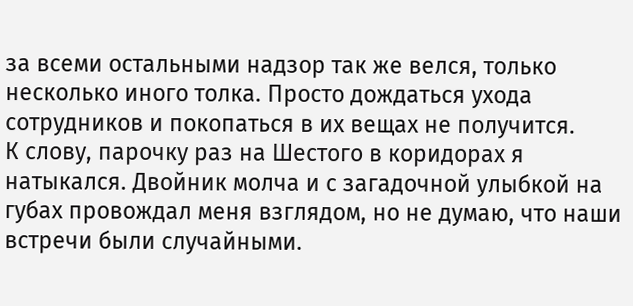за всеми остальными надзор так же велся, только несколько иного толка. Просто дождаться ухода сотрудников и покопаться в их вещах не получится.
К слову, парочку раз на Шестого в коридорах я натыкался. Двойник молча и с загадочной улыбкой на губах провождал меня взглядом, но не думаю, что наши встречи были случайными.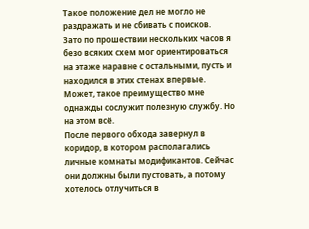Такое положение дел не могло не раздражать и не сбивать с поисков.
Зато по прошествии нескольких часов я безо всяких схем мог ориентироваться на этаже наравне с остальными, пусть и находился в этих стенах впервые. Может, такое преимущество мне однажды сослужит полезную службу. Но на этом всё.
После первого обхода завернул в коридор, в котором располагались личные комнаты модификантов. Сейчас они должны были пустовать, а потому хотелось отлучиться в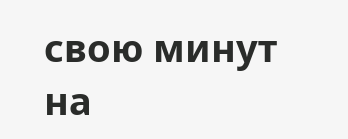свою минут на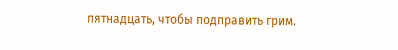пятнадцать, чтобы подправить грим.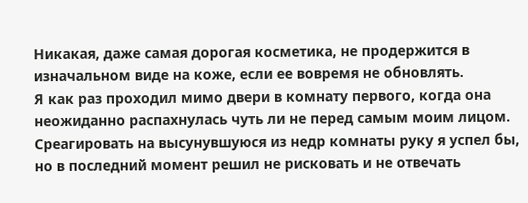Никакая, даже самая дорогая косметика, не продержится в изначальном виде на коже, если ее вовремя не обновлять.
Я как раз проходил мимо двери в комнату первого, когда она неожиданно распахнулась чуть ли не перед самым моим лицом. Среагировать на высунувшуюся из недр комнаты руку я успел бы, но в последний момент решил не рисковать и не отвечать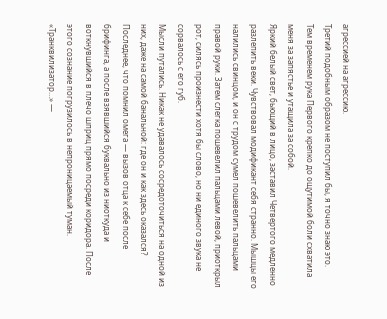агрессией на агрессию.
Третий подобным образом не поступил бы, я точно знаю это.
Тем временем рука Первого крепко до ощутимой боли схватила меня за запястье и утащила за собой.
Яркий белый свет, бьющий в лицо, заставил Четвертого медленно разлепить веки. Чувствовал модификант себя странно. Мышцы его налились свинцом, и он с трудом сумел пошевелить пальцами правой руки. Затем слегка пошевелил пальцами левой, приоткрыл рот, силясь произнести хотя бы слово, но ни единого звука не сорвалось с его губ.
Мысли путались. Никак не удавалось сосредоточиться на одной из них, даже на самой банальной: где он и как здесь оказался?
Последнее, что помнил омега — вызов отца к себе после брифинга, а после взявшийся буквально из ниоткуда и воткнувшийся в плечо шприц прямо посреди коридора. После этого сознание погрузилось в непроницаемый туман.
«Транквилизатор…» —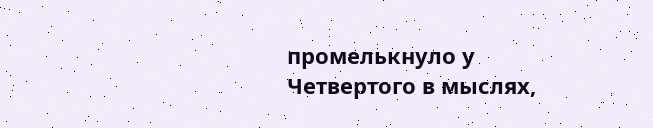промелькнуло у Четвертого в мыслях,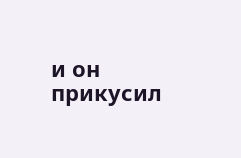и он прикусил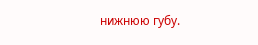нижнюю губу.